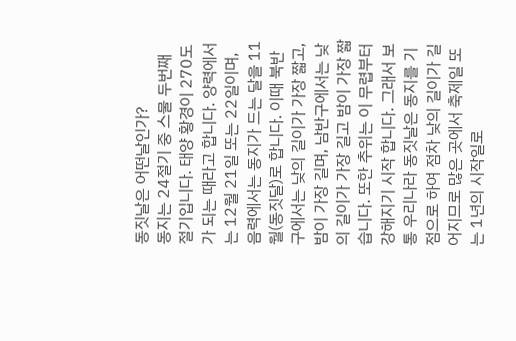동짓날은 어떤날인가?
동지는 24절기 중 스물 두번째 절기입니다. 태양 황경이 270도가 되는 때라고 합니다. 양력에서는 12월 21일 또는 22일이며, 음력에서는 동지가 드는 달을 11월(동짓달)로 합니다. 이때 북반구에서는 낮의 길이가 가장 짧고, 밤이 가장 길며, 남반구에서는 낮의 길이가 가장 길고 밤이 가장 짧습니다. 또한 추위는 이 무렵부터 강해지기 시작 합니다. 그래서 보통 우리나라 동짓날은 동지를 기점으로 하여 점차 낮의 길이가 길어지므로 많은 곳에서 축제일 또는 1년의 시작일로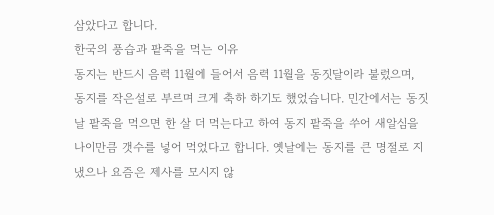삼았다고 합니다.
한국의 풍습과 팥죽을 먹는 이유
동지는 반드시 음력 11월에 들어서 음력 11월을 동짓달이라 불렀으며, 동지를 작은설로 부르며 크게 축하 하기도 했었습니다. 민간에서는 동짓날 팥죽을 먹으면 한 살 더 먹는다고 하여 동지 팥죽을 쑤어 새알심을 나이만큼 갯수를 넣어 먹었다고 합니다. 옛날에는 동지를 큰 명절로 지냈으나 요즘은 제사를 모시지 않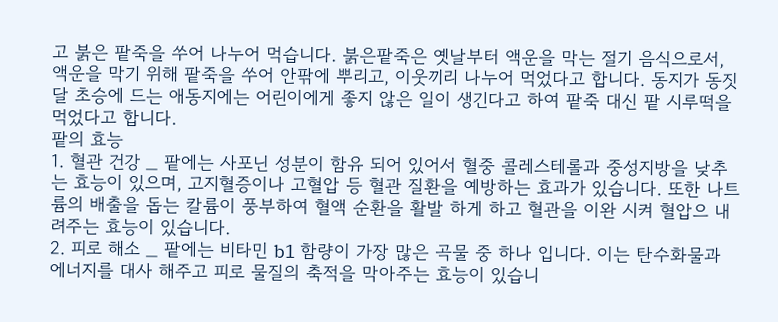고 붉은 팥죽을 쑤어 나누어 먹습니다. 붉은팥죽은 옛날부터 액운을 막는 절기 음식으로서, 액운을 막기 위해 팥죽을 쑤어 안팎에 뿌리고, 이웃끼리 나누어 먹었다고 합니다. 동지가 동짓달 초승에 드는 애동지에는 어린이에게 좋지 않은 일이 생긴다고 하여 팥죽 대신 팥 시루떡을 먹었다고 합니다.
팥의 효능
1. 혈관 건강 _ 팥에는 사포닌 성분이 함유 되어 있어서 혈중 콜레스테롤과 중성지방을 낮추는 효능이 있으며, 고지혈증이나 고혈압 등 혈관 질환을 예방하는 효과가 있습니다. 또한 나트륨의 배출을 돕는 칼륨이 풍부하여 혈액 순환을 활발 하게 하고 혈관을 이완 시켜 혈압으 내려주는 효능이 있습니다.
2. 피로 해소 _ 팥에는 비타민 b1 함량이 가장 많은 곡물 중 하나 입니다. 이는 탄수화물과 에너지를 대사 해주고 피로 물질의 축적을 막아주는 효능이 있습니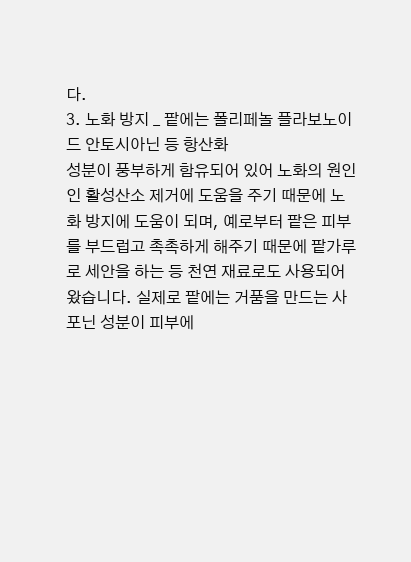다.
3. 노화 방지 _ 팥에는 폴리페놀 플라보노이드 안토시아닌 등 항산화
성분이 풍부하게 함유되어 있어 노화의 원인인 활성산소 제거에 도움을 주기 때문에 노화 방지에 도움이 되며, 예로부터 팥은 피부를 부드럽고 촉촉하게 해주기 때문에 팥가루로 세안을 하는 등 천연 재료로도 사용되어 왔습니다. 실제로 팥에는 거품을 만드는 사포닌 성분이 피부에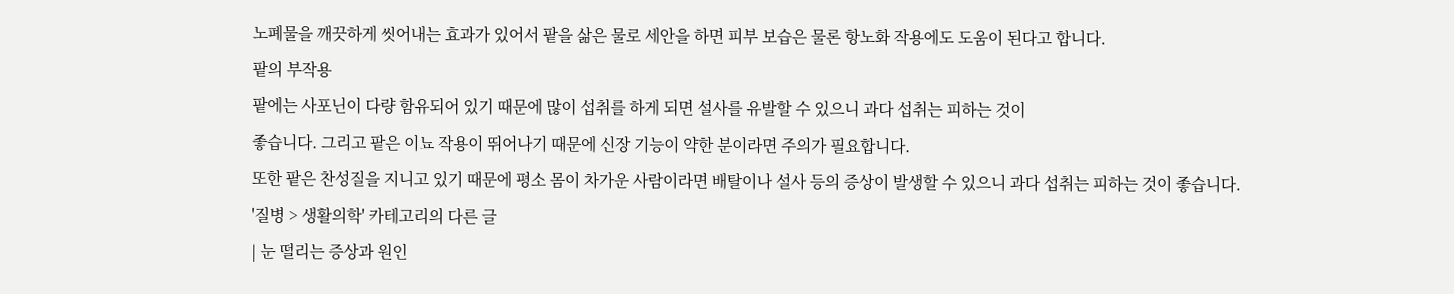노폐물을 깨끗하게 씻어내는 효과가 있어서 팥을 삶은 물로 세안을 하면 피부 보습은 물론 항노화 작용에도 도움이 된다고 합니다.
팥의 부작용
팥에는 사포닌이 다량 함유되어 있기 때문에 많이 섭취를 하게 되면 설사를 유발할 수 있으니 과다 섭취는 피하는 것이
좋습니다. 그리고 팥은 이뇨 작용이 뛰어나기 때문에 신장 기능이 약한 분이라면 주의가 필요합니다.
또한 팥은 찬성질을 지니고 있기 때문에 평소 몸이 차가운 사람이라면 배탈이나 설사 등의 증상이 발생할 수 있으니 과다 섭취는 피하는 것이 좋습니다.
'질병 > 생활의학' 카테고리의 다른 글
| 눈 떨리는 증상과 원인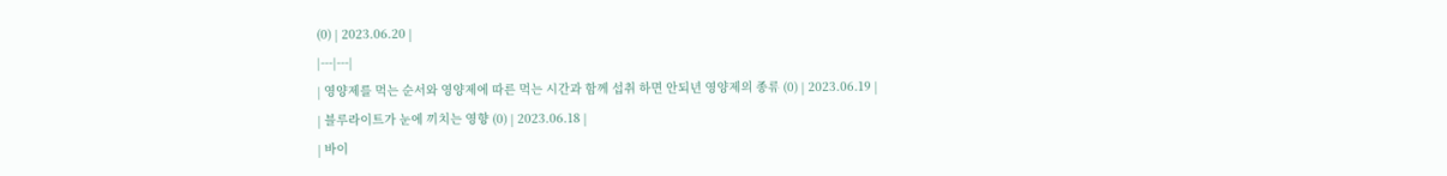(0) | 2023.06.20 |
|---|---|
| 영양제를 먹는 순서와 영양제에 따른 먹는 시간과 함께 섭취 하면 안되년 영양제의 종류 (0) | 2023.06.19 |
| 블루라이트가 눈에 끼치는 영향 (0) | 2023.06.18 |
| 바이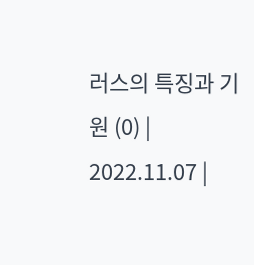러스의 특징과 기원 (0) | 2022.11.07 |